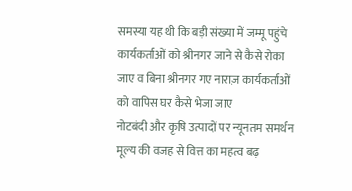समस्या यह थी कि बड़ी संख्या में जम्मू पहुंचे कार्यकर्ताओं को श्रीनगर जाने से कैसे रोका जाए व बिना श्रीनगर गए नाराज़ कार्यकर्ताओं को वापिस घर कैसे भेजा जाए
नोटबंदी और कृषि उत्पादों पर न्यूनतम समर्थन मूल्य की वजह से वित्त का महत्व बढ़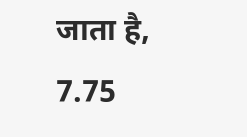जाता है, 7.75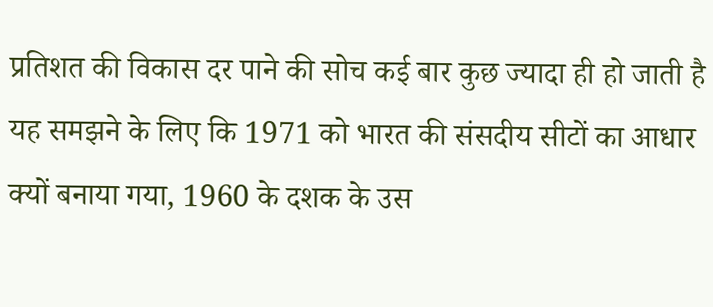प्रतिशत की विकास दर पाने की सोच कई बार कुछ ज्यादा ही हो जाती है
यह समझने के लिए कि 1971 को भारत की संसदीय सीटों का आधार क्यों बनाया गया, 1960 के दशक के उस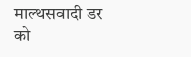माल्थसवादी डर को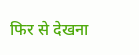फिर से देखना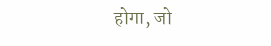होगा, जो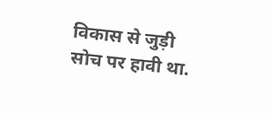विकास से जुड़ी सोच पर हावी था.